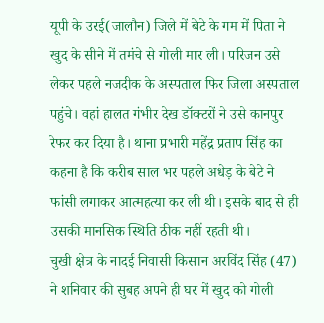यूपी के उरई(जालौन) जिले में बेटे के गम में पिता ने खुद के सीने में तमंचे से गोली मार ली। परिजन उसे लेकर पहले नजदीक के अस्पताल फिर जिला अस्पताल पहुंचे। वहां हालत गंभीर देख डॉक्टरों ने उसे कानपुर रेफर कर दिया है। थाना प्रभारी महेंद्र प्रताप सिंह का कहना है कि करीब साल भर पहले अधेड़ के बेटे ने फांसी लगाकर आत्महत्या कर ली थी। इसके बाद से ही उसकी मानसिक स्थिति ठीक नहीं रहती थी।
चुखी क्षेत्र के नादई निवासी किसान अरविंद सिंह (47) ने शनिवार की सुबह अपने ही घर में खुद को गोली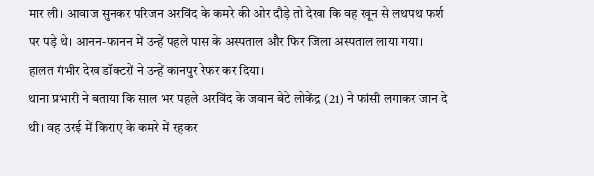मार ली। आवाज सुनकर परिजन अरविंद के कमरे की ओर दौड़े तो देखा कि वह खून से लथपथ फर्श पर पड़े थे। आनन-फानन में उन्हें पहले पास के अस्पताल और फिर जिला अस्पताल लाया गया। हालत गंभीर देख डॉक्टरों ने उन्हें कानपुर रेफर कर दिया।
थाना प्रभारी ने बताया कि साल भर पहले अरविंद के जवान बेटे लोकेंद्र (21) ने फांसी लगाकर जान दे थी। वह उरई में किराए के कमरे में रहकर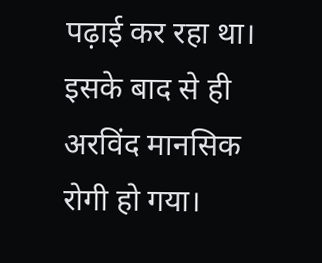पढ़ाई कर रहा था। इसके बाद से ही अरविंद मानसिक रोगी हो गया।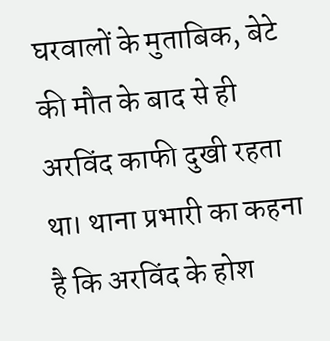घरवालों के मुताबिक, बेटे की मौत के बाद से ही अरविंद काफी दुखी रहता था। थाना प्रभारी का कहना है कि अरविंद के होश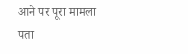आने पर पूरा मामला पता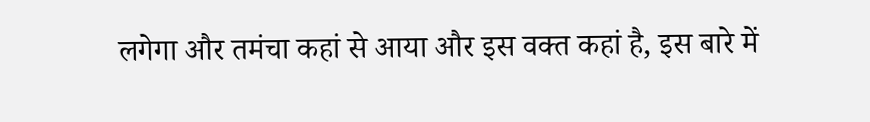लगेगा और तमंचा कहां से आया और इस वक्त कहां है, इस बारे में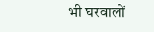भी घरवालों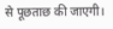से पूछताछ की जाएगी।